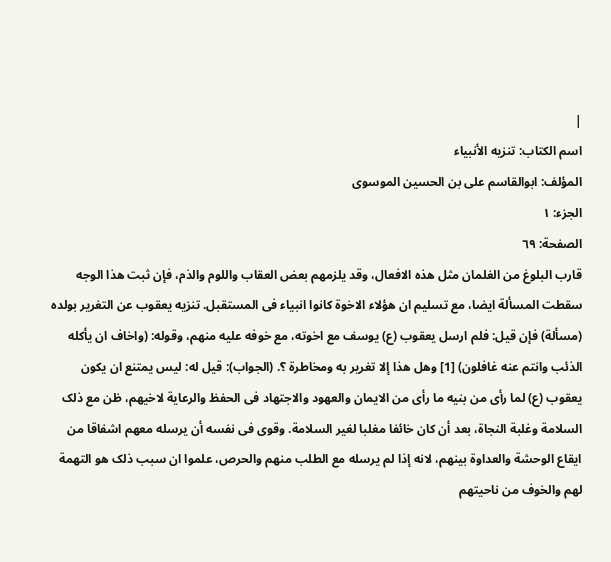|
اسم الکتاب: تنزیه الأنبیاء
المؤلف: ابوالقاسم علی بن الحسین الموسوی
الجزء: ۱
الصفحة: ٦۹
قارب البلوغ من الغلمان مثل هذه الافعال، وقد یلزمهم بعض العقاب واللوم والذم، فإن ثبت هذا الوجه سقطت المسألة ایضا، مع تسلیم ان هؤلاء الاخوة کانوا انبیاء فی المستقبل. تنزیه یعقوب عن التغریر بولده (مسألة) فإن قیل: فلم ارسل یعقوب (ع) یوسف مع اخوته، مع خوفه علیه منهم، وقوله: (واخاف ان یأکله الذئب وانتم عنه غافلون) [1] وهل هذا إلا تغریر به ومخاطرة ؟. (الجواب): قیل له: لیس یمتنع ان یکون یعقوب (ع) لما رأى من بنیه ما رأى من الایمان والعهود والاجتهاد فی الحفظ والرعایة لاخیهم، ظن مع ذلک السلامة وغلبة النجاة، بعد أن کان خائفا مغلبا لغیر السلامة. وقوی فی نفسه أن یرسله معهم اشفاقا من ایقاع الوحشة والعداوة بینهم، لانه إذا لم یرسله مع الطلب منهم والحرص، علموا ان سبب ذلک هو التهمة لهم والخوف من ناحیتهم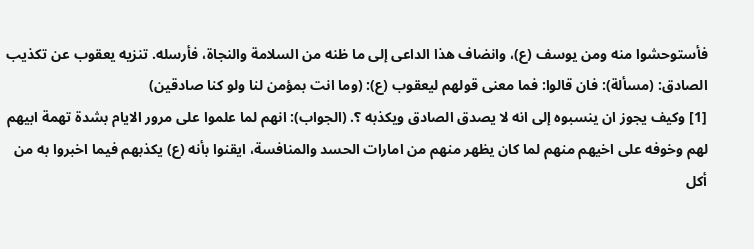فأستوحشوا منه ومن یوسف (ع)، وانضاف هذا الداعی إلى ما ظنه من السلامة والنجاة، فأرسله. تنزیه یعقوب عن تکذیب الصادق: (مسألة): فان قالوا: فما معنى قولهم لیعقوب (ع): (وما انت بمؤمن لنا ولو کنا صادقین)
[1] وکیف یجوز ان ینسبوه إلى انه لا یصدق الصادق ویکذبه ؟. (الجواب): انهم لما علموا على مرور الایام بشدة تهمة ابیهم لهم وخوفه على اخیهم منهم لما کان یظهر منهم من امارات الحسد والمنافسة، ایقنوا بأنه (ع) یکذبهم فیما اخبروا به من أکل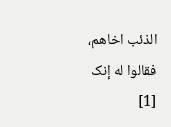الذئب اخاهم، فقالوا له إنک [1]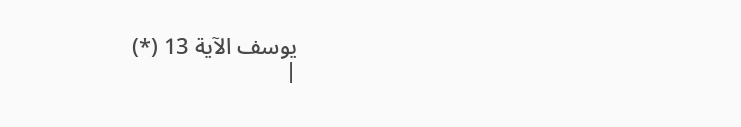یوسف الآیة 13 (*)
|